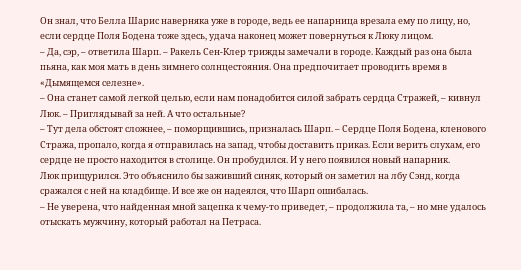Он знал, что Белла Шарис наверняка уже в городе, ведь ее напарница врезала ему по лицу, но, если сердце Поля Бодена тоже здесь, удача наконец может повернуться к Люку лицом.
– Да, сэр, – ответила Шарп. – Ракель Сен-Клер трижды замечали в городе. Каждый раз она была пьяна, как моя мать в день зимнего солнцестояния. Она предпочитает проводить время в «Дымящемся селезне».
– Она станет самой легкой целью, если нам понадобится силой забрать сердца Стражей, – кивнул Люк. – Приглядывай за ней. А что остальные?
– Тут дела обстоят сложнее, – поморщившись, призналась Шарп. – Сердце Поля Бодена, кленового Стража, пропало, когда я отправилась на запад, чтобы доставить приказ. Если верить слухам, его сердце не просто находится в столице. Он пробудился. И у него появился новый напарник.
Люк прищурился. Это объяснило бы заживший синяк, который он заметил на лбу Сэнд, когда сражался с ней на кладбище. И все же он надеялся, что Шарп ошибалась.
– Не уверена, что найденная мной зацепка к чему-то приведет, – продолжила та, – но мне удалось отыскать мужчину, который работал на Петраса.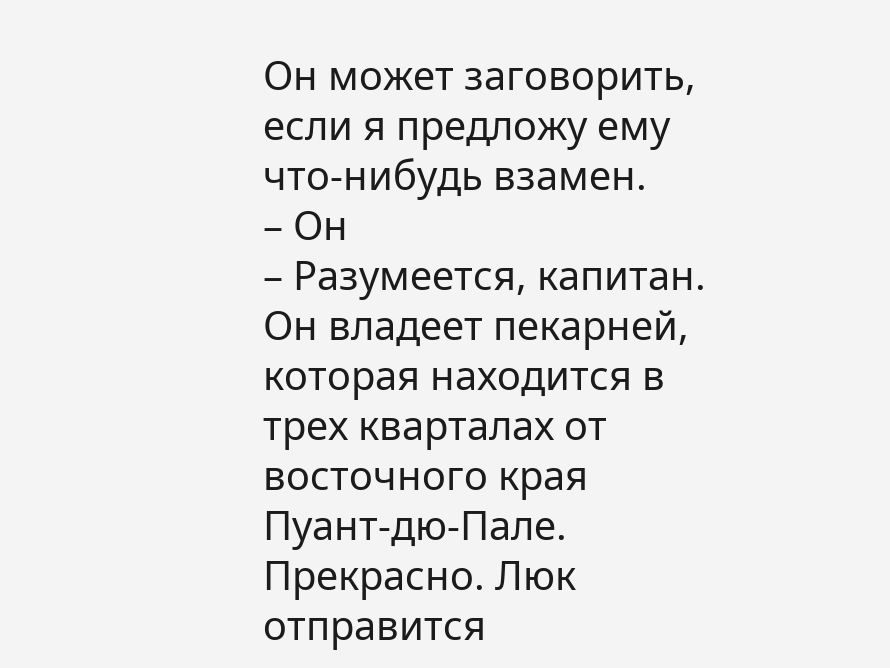Он может заговорить, если я предложу ему что-нибудь взамен.
– Он
– Разумеется, капитан. Он владеет пекарней, которая находится в трех кварталах от восточного края Пуант-дю-Пале.
Прекрасно. Люк отправится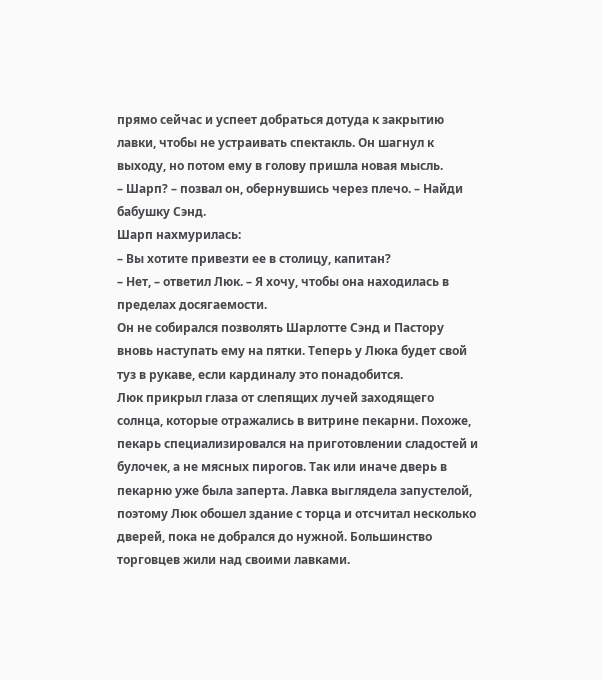прямо сейчас и успеет добраться дотуда к закрытию лавки, чтобы не устраивать спектакль. Он шагнул к выходу, но потом ему в голову пришла новая мысль.
– Шарп? – позвал он, обернувшись через плечо. – Найди бабушку Сэнд.
Шарп нахмурилась:
– Вы хотите привезти ее в столицу, капитан?
– Нет, – ответил Люк. – Я хочу, чтобы она находилась в пределах досягаемости.
Он не собирался позволять Шарлотте Сэнд и Пастору вновь наступать ему на пятки. Теперь у Люка будет свой туз в рукаве, если кардиналу это понадобится.
Люк прикрыл глаза от слепящих лучей заходящего солнца, которые отражались в витрине пекарни. Похоже, пекарь специализировался на приготовлении сладостей и булочек, а не мясных пирогов. Так или иначе дверь в пекарню уже была заперта. Лавка выглядела запустелой, поэтому Люк обошел здание с торца и отсчитал несколько дверей, пока не добрался до нужной. Большинство торговцев жили над своими лавками.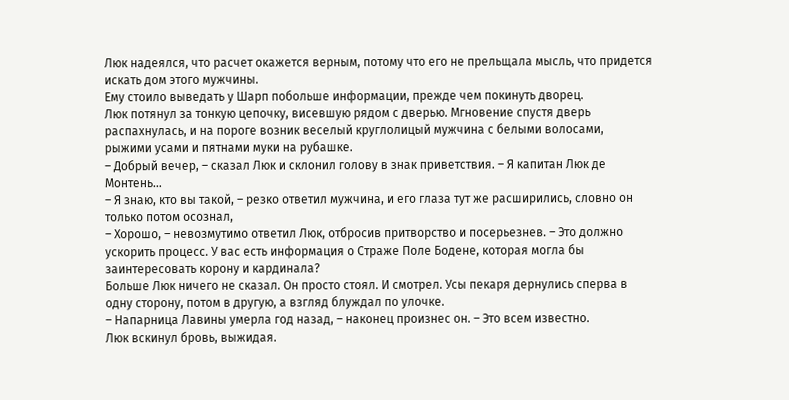Люк надеялся, что расчет окажется верным, потому что его не прельщала мысль, что придется искать дом этого мужчины.
Ему стоило выведать у Шарп побольше информации, прежде чем покинуть дворец.
Люк потянул за тонкую цепочку, висевшую рядом с дверью. Мгновение спустя дверь распахнулась, и на пороге возник веселый круглолицый мужчина с белыми волосами, рыжими усами и пятнами муки на рубашке.
– Добрый вечер, – сказал Люк и склонил голову в знак приветствия. – Я капитан Люк де Монтень…
– Я знаю, кто вы такой, – резко ответил мужчина, и его глаза тут же расширились, словно он только потом осознал,
– Хорошо, – невозмутимо ответил Люк, отбросив притворство и посерьезнев. – Это должно ускорить процесс. У вас есть информация о Страже Поле Бодене, которая могла бы заинтересовать корону и кардинала?
Больше Люк ничего не сказал. Он просто стоял. И смотрел. Усы пекаря дернулись сперва в одну сторону, потом в другую, а взгляд блуждал по улочке.
– Напарница Лавины умерла год назад, – наконец произнес он. – Это всем известно.
Люк вскинул бровь, выжидая.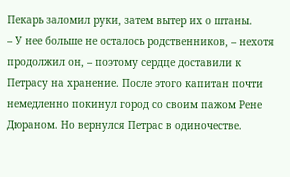Пекарь заломил руки, затем вытер их о штаны.
– У нее больше не осталось родственников, – нехотя продолжил он, – поэтому сердце доставили к Петрасу на хранение. После этого капитан почти немедленно покинул город со своим пажом Рене Дюраном. Но вернулся Петрас в одиночестве.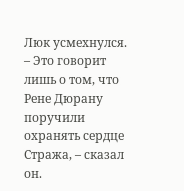Люк усмехнулся.
– Это говорит лишь о том, что Рене Дюрану поручили охранять сердце Стража, – сказал он.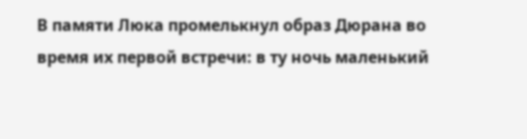В памяти Люка промелькнул образ Дюрана во время их первой встречи: в ту ночь маленький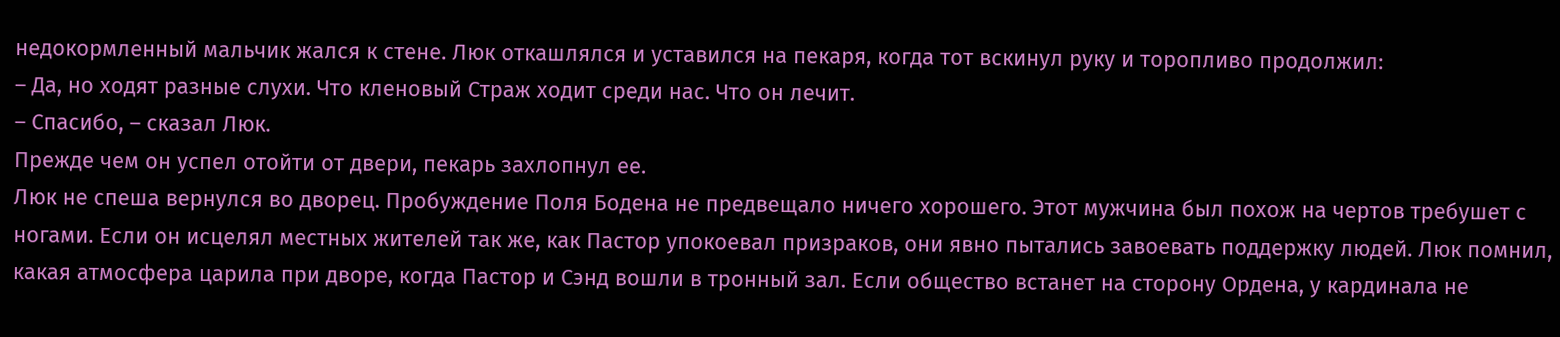недокормленный мальчик жался к стене. Люк откашлялся и уставился на пекаря, когда тот вскинул руку и торопливо продолжил:
– Да, но ходят разные слухи. Что кленовый Страж ходит среди нас. Что он лечит.
– Спасибо, – сказал Люк.
Прежде чем он успел отойти от двери, пекарь захлопнул ее.
Люк не спеша вернулся во дворец. Пробуждение Поля Бодена не предвещало ничего хорошего. Этот мужчина был похож на чертов требушет с ногами. Если он исцелял местных жителей так же, как Пастор упокоевал призраков, они явно пытались завоевать поддержку людей. Люк помнил, какая атмосфера царила при дворе, когда Пастор и Сэнд вошли в тронный зал. Если общество встанет на сторону Ордена, у кардинала не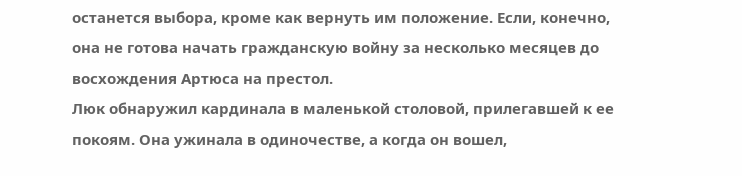останется выбора, кроме как вернуть им положение. Если, конечно, она не готова начать гражданскую войну за несколько месяцев до восхождения Артюса на престол.
Люк обнаружил кардинала в маленькой столовой, прилегавшей к ее покоям. Она ужинала в одиночестве, а когда он вошел,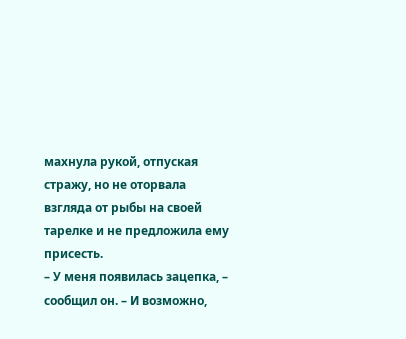махнула рукой, отпуская стражу, но не оторвала взгляда от рыбы на своей тарелке и не предложила ему присесть.
– У меня появилась зацепка, – сообщил он. – И возможно,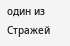один из Стражей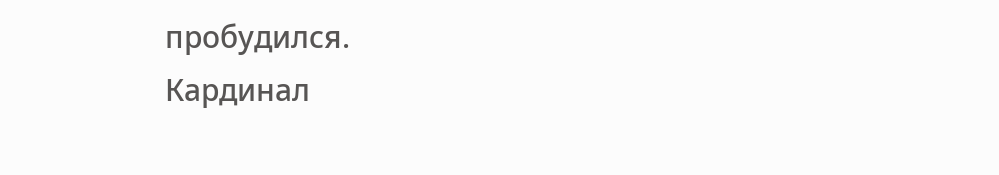пробудился.
Кардинал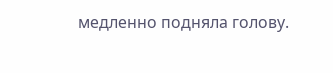медленно подняла голову.